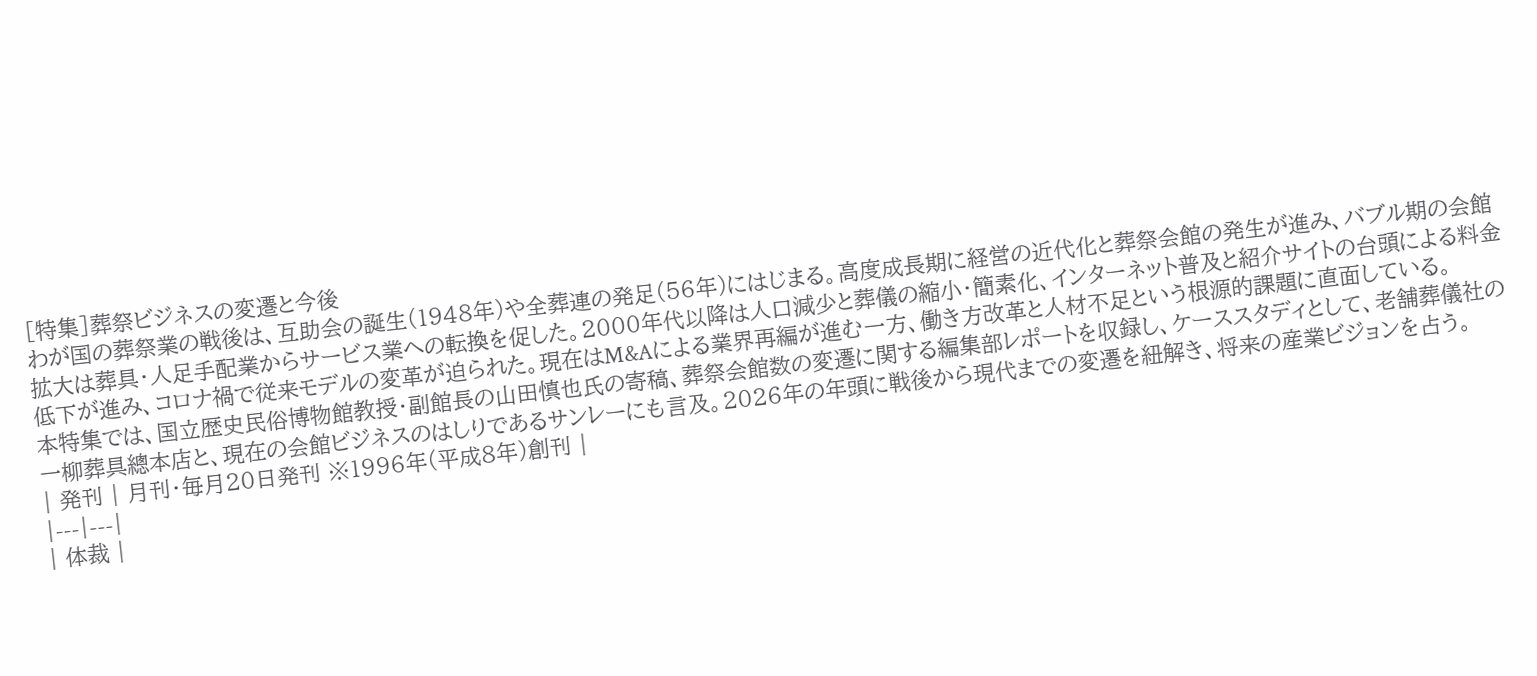[特集]葬祭ビジネスの変遷と今後
わが国の葬祭業の戦後は、互助会の誕生(1948年)や全葬連の発足(56年)にはじまる。高度成長期に経営の近代化と葬祭会館の発生が進み、バブル期の会館拡大は葬具・人足手配業からサービス業への転換を促した。2000年代以降は人口減少と葬儀の縮小・簡素化、インターネット普及と紹介サイトの台頭による料金低下が進み、コロナ禍で従来モデルの変革が迫られた。現在はM&Aによる業界再編が進む一方、働き方改革と人材不足という根源的課題に直面している。
本特集では、国立歴史民俗博物館教授・副館長の山田慎也氏の寄稿、葬祭会館数の変遷に関する編集部レポートを収録し、ケーススタディとして、老舗葬儀社の一柳葬具總本店と、現在の会館ビジネスのはしりであるサンレーにも言及。2026年の年頭に戦後から現代までの変遷を紐解き、将来の産業ビジョンを占う。
| 発刊 | 月刊・毎月20日発刊 ※1996年(平成8年)創刊 |
|---|---|
| 体裁 |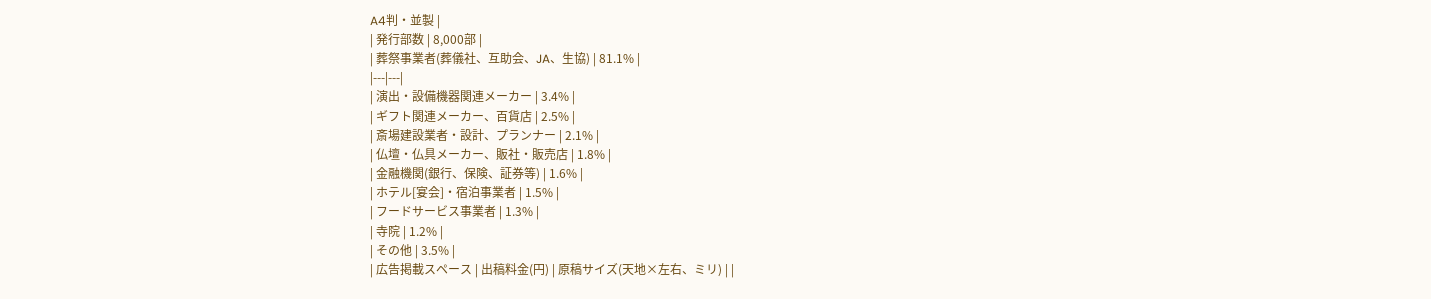A4判・並製 |
| 発行部数 | 8,000部 |
| 葬祭事業者(葬儀社、互助会、JA、生協) | 81.1% |
|---|---|
| 演出・設備機器関連メーカー | 3.4% |
| ギフト関連メーカー、百貨店 | 2.5% |
| 斎場建設業者・設計、プランナー | 2.1% |
| 仏壇・仏具メーカー、販社・販売店 | 1.8% |
| 金融機関(銀行、保険、証券等) | 1.6% |
| ホテル[宴会]・宿泊事業者 | 1.5% |
| フードサービス事業者 | 1.3% |
| 寺院 | 1.2% |
| その他 | 3.5% |
| 広告掲載スペース | 出稿料金(円) | 原稿サイズ(天地×左右、ミリ) | |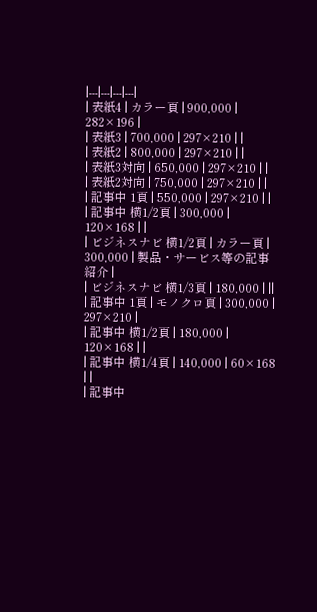|---|---|---|---|
| 表紙4 | カラー頁 | 900,000 | 282×196 |
| 表紙3 | 700,000 | 297×210 | |
| 表紙2 | 800,000 | 297×210 | |
| 表紙3対向 | 650,000 | 297×210 | |
| 表紙2対向 | 750,000 | 297×210 | |
| 記事中 1頁 | 550,000 | 297×210 | |
| 記事中 横1/2頁 | 300,000 | 120×168 | |
| ビジネスナビ 横1/2頁 | カラー頁 | 300,000 | 製品・サービス等の記事紹介 |
| ビジネスナビ 横1/3頁 | 180,000 | ||
| 記事中 1頁 | モノクロ頁 | 300,000 | 297×210 |
| 記事中 横1/2頁 | 180,000 | 120×168 | |
| 記事中 横1/4頁 | 140,000 | 60×168 | |
| 記事中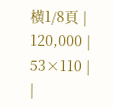横1/8頁 | 120,000 | 53×110 | |